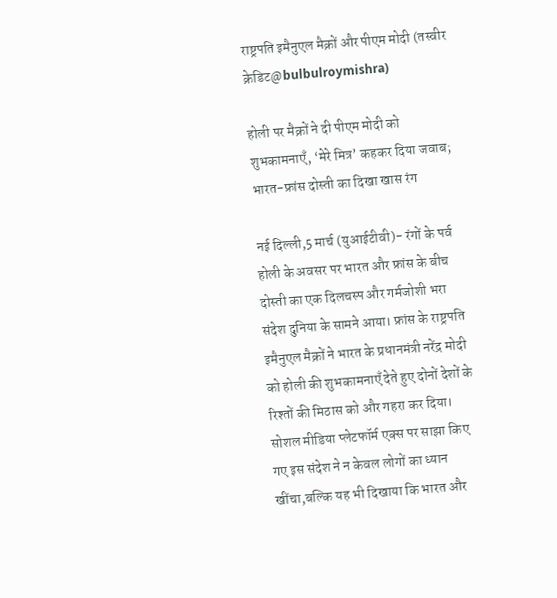राष्ट्रपति इमैनुएल मैक्रों और पीएम मोदी (तस्वीर क्रेडिट@bulbulroymishra)

होली पर मैक्रों ने दी पीएम मोदी को शुभकामनाएँ, ‘मेरे मित्र’ कहकर दिया जवाब; भारत-फ्रांस दोस्ती का दिखा खास रंग

नई दिल्ली,5 मार्च (युआईटीवी)- रंगों के पर्व होली के अवसर पर भारत और फ्रांस के बीच दोस्ती का एक दिलचस्प और गर्मजोशी भरा संदेश दुनिया के सामने आया। फ्रांस के राष्ट्रपति इमैनुएल मैक्रों ने भारत के प्रधानमंत्री नरेंद्र मोदी को होली की शुभकामनाएँ देते हुए दोनों देशों के रिश्तों की मिठास को और गहरा कर दिया। सोशल मीडिया प्लेटफॉर्म एक्स पर साझा किए गए इस संदेश ने न केवल लोगों का ध्यान खींचा,बल्कि यह भी दिखाया कि भारत और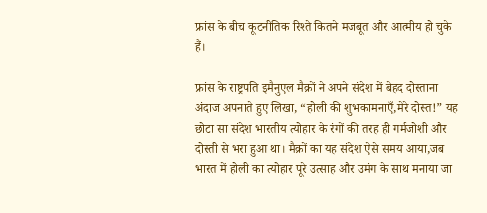फ्रांस के बीच कूटनीतिक रिश्ते कितने मजबूत और आत्मीय हो चुके हैं।

फ्रांस के राष्ट्रपति इमैनुएल मैक्रों ने अपने संदेश में बेहद दोस्ताना अंदाज अपनाते हुए लिखा, “होली की शुभकामनाएँ,मेरे दोस्त!” यह छोटा सा संदेश भारतीय त्योहार के रंगों की तरह ही गर्मजोशी और दोस्ती से भरा हुआ था। मैक्रों का यह संदेश ऐसे समय आया,जब भारत में होली का त्योहार पूरे उत्साह और उमंग के साथ मनाया जा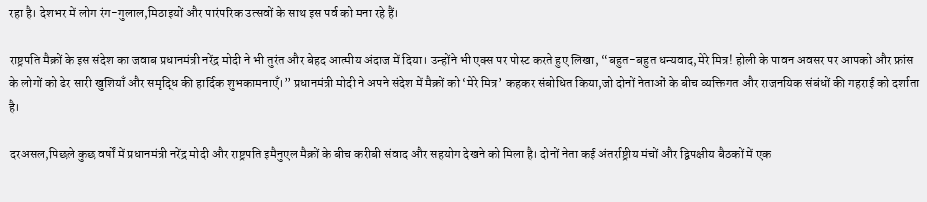रहा है। देशभर में लोग रंग-गुलाल,मिठाइयों और पारंपरिक उत्सवों के साथ इस पर्व को मना रहे हैं।

राष्ट्रपति मैक्रों के इस संदेश का जवाब प्रधानमंत्री नरेंद्र मोदी ने भी तुरंत और बेहद आत्मीय अंदाज में दिया। उन्होंने भी एक्स पर पोस्ट करते हुए लिखा, “बहुत-बहुत धन्यवाद,मेरे मित्र! होली के पावन अवसर पर आपको और फ्रांस के लोगों को ढेर सारी खुशियाँ और समृद्धि की हार्दिक शुभकामनाएँ।” प्रधानमंत्री मोदी ने अपने संदेश में मैक्रों को ‘मेरे मित्र’ कहकर संबोधित किया,जो दोनों नेताओं के बीच व्यक्तिगत और राजनयिक संबंधों की गहराई को दर्शाता है।

दरअसल,पिछले कुछ वर्षों में प्रधानमंत्री नरेंद्र मोदी और राष्ट्रपति इमैनुएल मैक्रों के बीच करीबी संवाद और सहयोग देखने को मिला है। दोनों नेता कई अंतर्राष्ट्रीय मंचों और द्विपक्षीय बैठकों में एक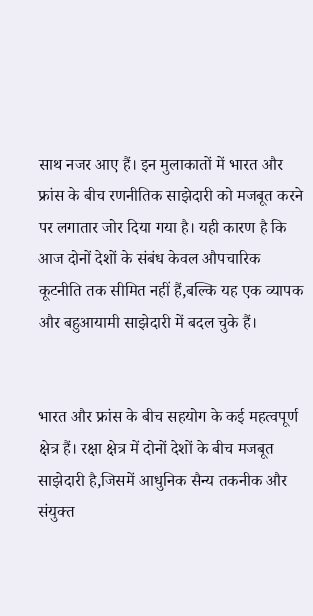साथ नजर आए हैं। इन मुलाकातों में भारत और फ्रांस के बीच रणनीतिक साझेदारी को मजबूत करने पर लगातार जोर दिया गया है। यही कारण है कि आज दोनों देशों के संबंध केवल औपचारिक कूटनीति तक सीमित नहीं हैं,बल्कि यह एक व्यापक और बहुआयामी साझेदारी में बदल चुके हैं।


भारत और फ्रांस के बीच सहयोग के कई महत्वपूर्ण क्षेत्र हैं। रक्षा क्षेत्र में दोनों देशों के बीच मजबूत साझेदारी है,जिसमें आधुनिक सैन्य तकनीक और संयुक्त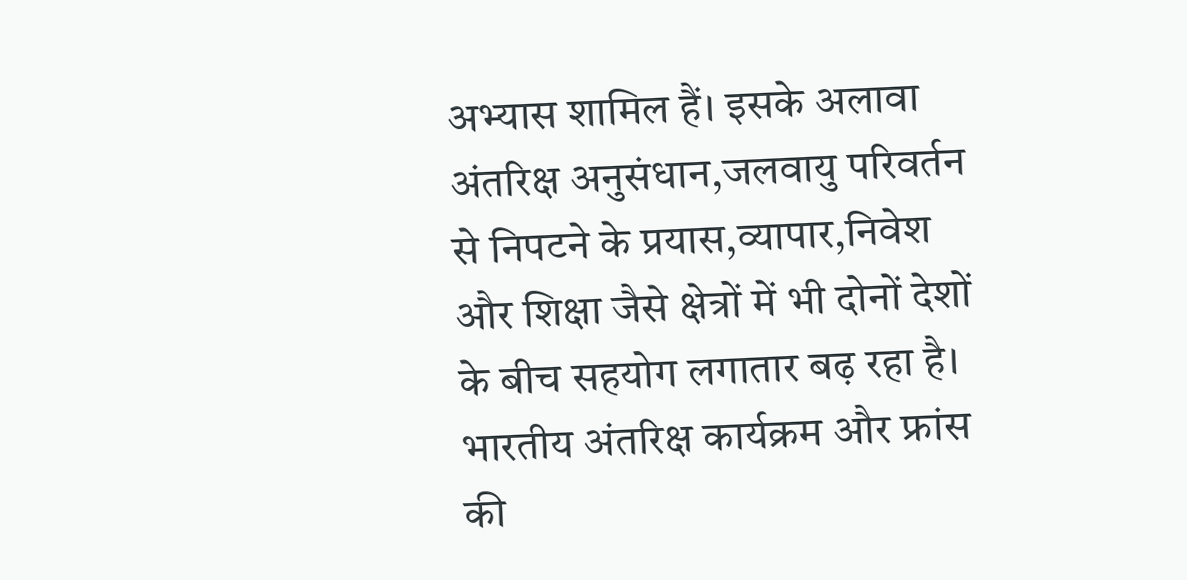अभ्यास शामिल हैं। इसके अलावा अंतरिक्ष अनुसंधान,जलवायु परिवर्तन से निपटने के प्रयास,व्यापार,निवेश और शिक्षा जैसे क्षेत्रों में भी दोनों देशों के बीच सहयोग लगातार बढ़ रहा है। भारतीय अंतरिक्ष कार्यक्रम और फ्रांस की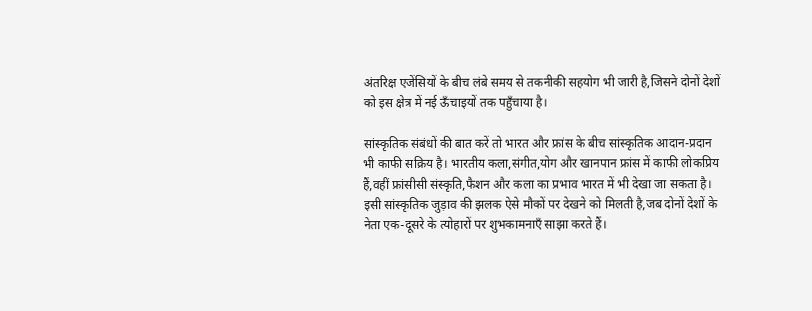अंतरिक्ष एजेंसियों के बीच लंबे समय से तकनीकी सहयोग भी जारी है,जिसने दोनों देशों को इस क्षेत्र में नई ऊँचाइयों तक पहुँचाया है।

सांस्कृतिक संबंधों की बात करें तो भारत और फ्रांस के बीच सांस्कृतिक आदान-प्रदान भी काफी सक्रिय है। भारतीय कला,संगीत,योग और खानपान फ्रांस में काफी लोकप्रिय हैं,वहीं फ्रांसीसी संस्कृति,फैशन और कला का प्रभाव भारत में भी देखा जा सकता है। इसी सांस्कृतिक जुड़ाव की झलक ऐसे मौकों पर देखने को मिलती है,जब दोनों देशों के नेता एक-दूसरे के त्योहारों पर शुभकामनाएँ साझा करते हैं।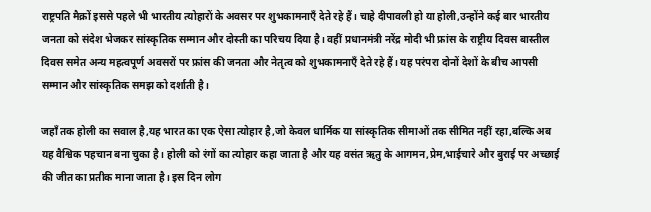राष्ट्रपति मैक्रों इससे पहले भी भारतीय त्योहारों के अवसर पर शुभकामनाएँ देते रहे हैं। चाहे दीपावली हो या होली,उन्होंने कई बार भारतीय जनता को संदेश भेजकर सांस्कृतिक सम्मान और दोस्ती का परिचय दिया है। वहीं प्रधानमंत्री नरेंद्र मोदी भी फ्रांस के राष्ट्रीय दिवस बास्तील दिवस समेत अन्य महत्वपूर्ण अवसरों पर फ्रांस की जनता और नेतृत्व को शुभकामनाएँ देते रहे हैं। यह परंपरा दोनों देशों के बीच आपसी सम्मान और सांस्कृतिक समझ को दर्शाती है।

जहाँ तक होली का सवाल है,यह भारत का एक ऐसा त्योहार है,जो केवल धार्मिक या सांस्कृतिक सीमाओं तक सीमित नहीं रहा,बल्कि अब यह वैश्विक पहचान बना चुका है। होली को रंगों का त्योहार कहा जाता है और यह वसंत ऋतु के आगमन,प्रेम,भाईचारे और बुराई पर अच्छाई की जीत का प्रतीक माना जाता है। इस दिन लोग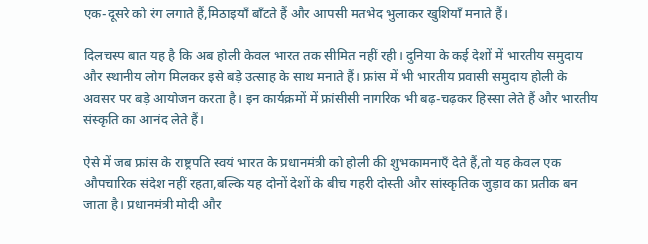एक-दूसरे को रंग लगाते हैं,मिठाइयाँ बाँटते हैं और आपसी मतभेद भुलाकर खुशियाँ मनाते हैं।

दिलचस्प बात यह है कि अब होली केवल भारत तक सीमित नहीं रही। दुनिया के कई देशों में भारतीय समुदाय और स्थानीय लोग मिलकर इसे बड़े उत्साह के साथ मनाते हैं। फ्रांस में भी भारतीय प्रवासी समुदाय होली के अवसर पर बड़े आयोजन करता है। इन कार्यक्रमों में फ्रांसीसी नागरिक भी बढ़-चढ़कर हिस्सा लेते हैं और भारतीय संस्कृति का आनंद लेते हैं।

ऐसे में जब फ्रांस के राष्ट्रपति स्वयं भारत के प्रधानमंत्री को होली की शुभकामनाएँ देते हैं,तो यह केवल एक औपचारिक संदेश नहीं रहता,बल्कि यह दोनों देशों के बीच गहरी दोस्ती और सांस्कृतिक जुड़ाव का प्रतीक बन जाता है। प्रधानमंत्री मोदी और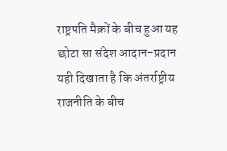राष्ट्रपति मैक्रों के बीच हुआ यह छोटा सा संदेश आदान-प्रदान यही दिखाता है कि अंतर्राष्ट्रीय राजनीति के बीच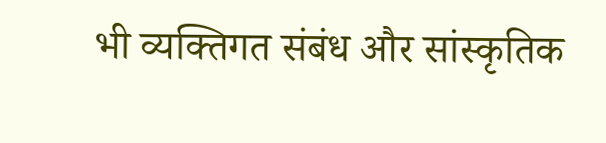भी व्यक्तिगत संबंध और सांस्कृतिक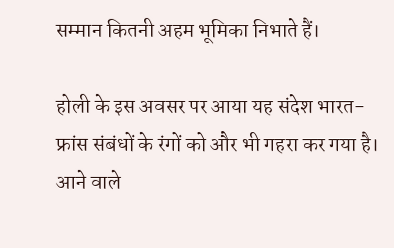सम्मान कितनी अहम भूमिका निभाते हैं।

होली के इस अवसर पर आया यह संदेश भारत-फ्रांस संबंधों के रंगों को और भी गहरा कर गया है। आने वाले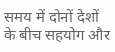समय में दोनों देशों के बीच सहयोग और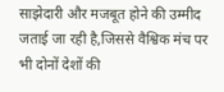साझेदारी और मजबूत होने की उम्मीद जताई जा रही है,जिससे वैश्विक मंच पर भी दोनों देशों की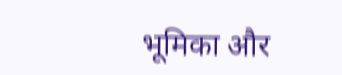भूमिका और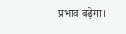प्रभाव बढ़ेगा।